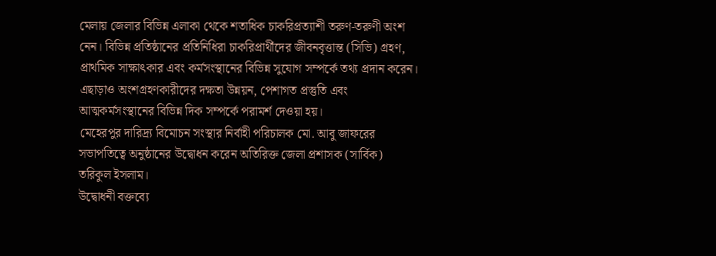মেলায় জেলার বিভিন্ন এলাকা থেকে শতাধিক চাকরিপ্রত্যাশী তরুণ-তরুণী অংশ নেন। বিভিন্ন প্রতিষ্ঠানের প্রতিনিধিরা চাকরিপ্রার্থীদের জীবনবৃত্তান্ত (সিভি) গ্রহণ, প্রাথমিক সাক্ষাৎকার এবং কর্মসংস্থানের বিভিন্ন সুযোগ সম্পর্কে তথ্য প্রদান করেন। এছাড়াও অংশগ্রহণকারীদের দক্ষতা উন্নয়ন, পেশাগত প্রস্তুতি এবং আত্মকর্মসংস্থানের বিভিন্ন দিক সম্পর্কে পরামর্শ দেওয়া হয়।
মেহেরপুর দারিদ্র্য বিমোচন সংস্থার নির্বাহী পরিচালক মো. আবু জাফরের সভাপতিত্বে অনুষ্ঠানের উদ্বোধন করেন অতিরিক্ত জেলা প্রশাসক (সার্বিক) তরিকুল ইসলাম।
উদ্বোধনী বক্তব্যে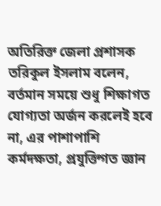অতিরিক্ত জেলা প্রশাসক তরিকুল ইসলাম বলেন, বর্তমান সময়ে শুধু শিক্ষাগত যোগ্যতা অর্জন করলেই হবে না, এর পাশাপাশি কর্মদক্ষতা, প্রযুক্তিগত জ্ঞান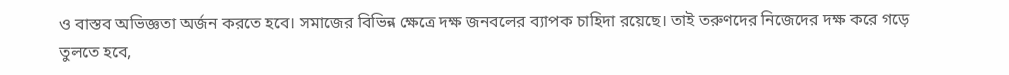ও বাস্তব অভিজ্ঞতা অর্জন করতে হবে। সমাজের বিভিন্ন ক্ষেত্রে দক্ষ জনবলের ব্যাপক চাহিদা রয়েছে। তাই তরুণদের নিজেদের দক্ষ করে গড়ে তুলতে হবে,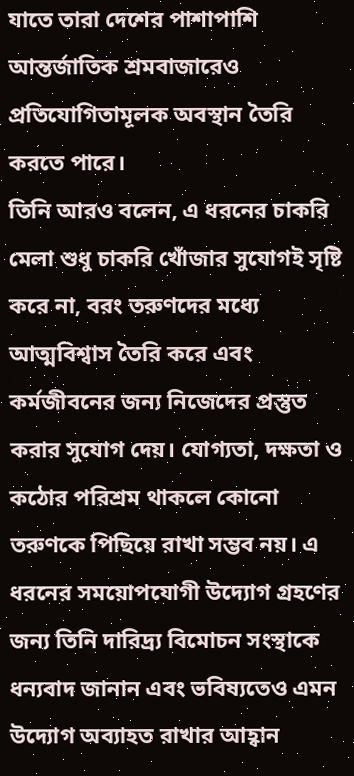যাতে তারা দেশের পাশাপাশি আন্তর্জাতিক শ্রমবাজারেও প্রতিযোগিতামূলক অবস্থান তৈরি করতে পারে।
তিনি আরও বলেন, এ ধরনের চাকরি মেলা শুধু চাকরি খোঁজার সুযোগই সৃষ্টি করে না, বরং তরুণদের মধ্যে আত্মবিশ্বাস তৈরি করে এবং কর্মজীবনের জন্য নিজেদের প্রস্তুত করার সুযোগ দেয়। যোগ্যতা, দক্ষতা ও কঠোর পরিশ্রম থাকলে কোনো তরুণকে পিছিয়ে রাখা সম্ভব নয়। এ ধরনের সময়োপযোগী উদ্যোগ গ্রহণের জন্য তিনি দারিদ্র্য বিমোচন সংস্থাকে ধন্যবাদ জানান এবং ভবিষ্যতেও এমন উদ্যোগ অব্যাহত রাখার আহ্বান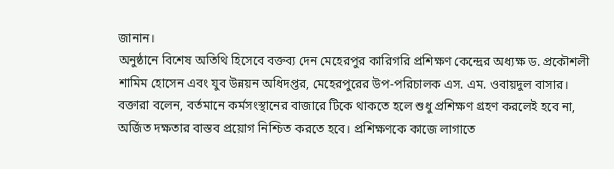জানান।
অনুষ্ঠানে বিশেষ অতিথি হিসেবে বক্তব্য দেন মেহেরপুর কারিগরি প্রশিক্ষণ কেন্দ্রের অধ্যক্ষ ড. প্রকৌশলী শামিম হোসেন এবং যুব উন্নয়ন অধিদপ্তর, মেহেরপুরের উপ-পরিচালক এস. এম. ওবায়দুল বাসার।
বক্তারা বলেন, বর্তমানে কর্মসংস্থানের বাজারে টিকে থাকতে হলে শুধু প্রশিক্ষণ গ্রহণ করলেই হবে না, অর্জিত দক্ষতার বাস্তব প্রয়োগ নিশ্চিত করতে হবে। প্রশিক্ষণকে কাজে লাগাতে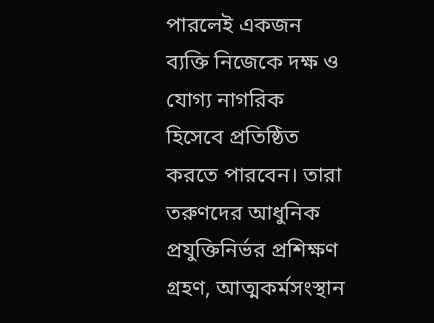পারলেই একজন ব্যক্তি নিজেকে দক্ষ ও যোগ্য নাগরিক হিসেবে প্রতিষ্ঠিত করতে পারবেন। তারা তরুণদের আধুনিক প্রযুক্তিনির্ভর প্রশিক্ষণ গ্রহণ, আত্মকর্মসংস্থান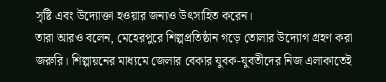সৃষ্টি এবং উদ্যোক্তা হওয়ার জন্যও উৎসাহিত করেন।
তারা আরও বলেন, মেহেরপুরে শিল্পপ্রতিষ্ঠান গড়ে তোলার উদ্যোগ গ্রহণ করা জরুরি। শিল্পায়নের মাধ্যমে জেলার বেকার যুবক-যুবতীদের নিজ এলাকাতেই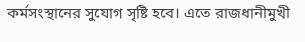কর্মসংস্থানের সুযোগ সৃষ্টি হবে। এতে রাজধানীমুখী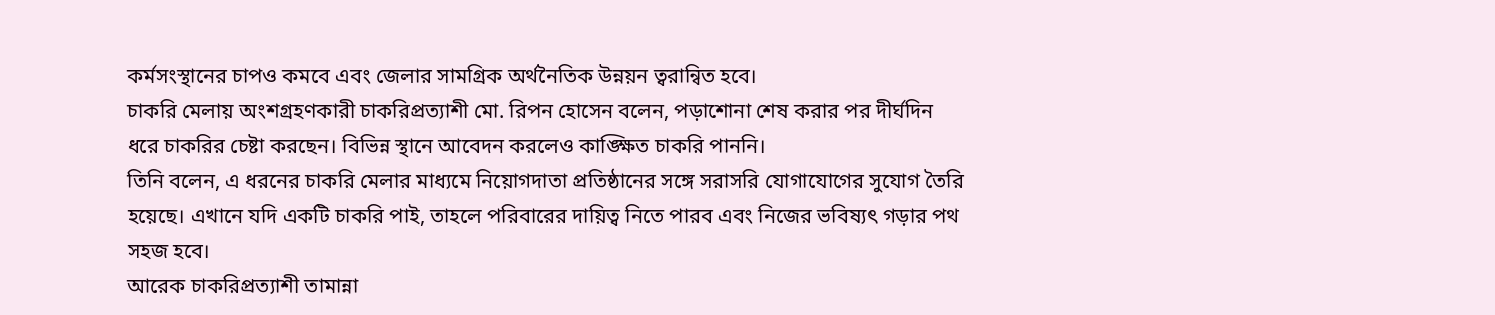কর্মসংস্থানের চাপও কমবে এবং জেলার সামগ্রিক অর্থনৈতিক উন্নয়ন ত্বরান্বিত হবে।
চাকরি মেলায় অংশগ্রহণকারী চাকরিপ্রত্যাশী মো. রিপন হোসেন বলেন, পড়াশোনা শেষ করার পর দীর্ঘদিন ধরে চাকরির চেষ্টা করছেন। বিভিন্ন স্থানে আবেদন করলেও কাঙ্ক্ষিত চাকরি পাননি।
তিনি বলেন, এ ধরনের চাকরি মেলার মাধ্যমে নিয়োগদাতা প্রতিষ্ঠানের সঙ্গে সরাসরি যোগাযোগের সুযোগ তৈরি হয়েছে। এখানে যদি একটি চাকরি পাই, তাহলে পরিবারের দায়িত্ব নিতে পারব এবং নিজের ভবিষ্যৎ গড়ার পথ সহজ হবে।
আরেক চাকরিপ্রত্যাশী তামান্না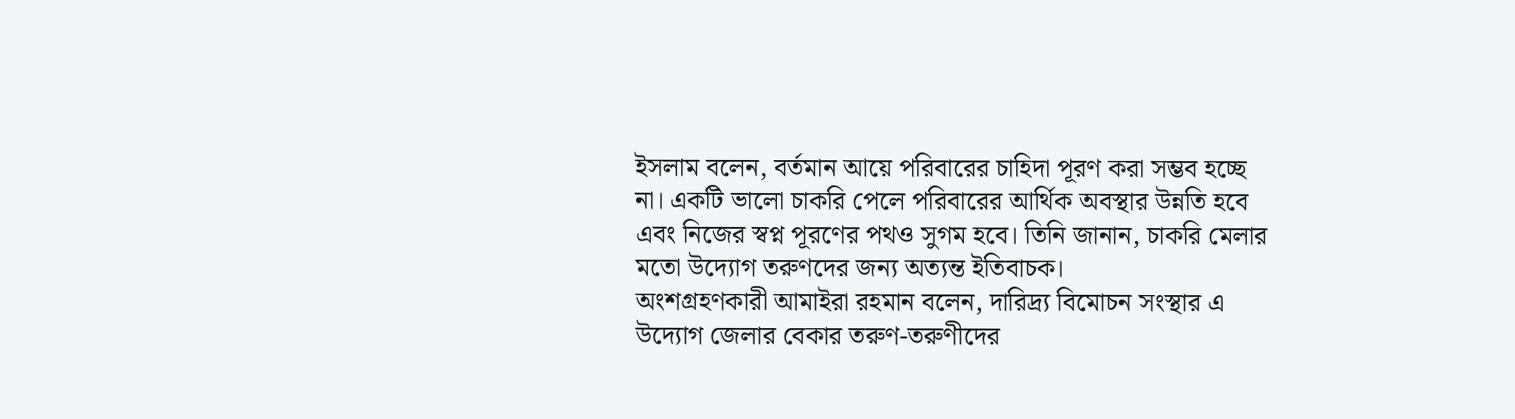ইসলাম বলেন, বর্তমান আয়ে পরিবারের চাহিদা পূরণ করা সম্ভব হচ্ছে না। একটি ভালো চাকরি পেলে পরিবারের আর্থিক অবস্থার উন্নতি হবে এবং নিজের স্বপ্ন পূরণের পথও সুগম হবে। তিনি জানান, চাকরি মেলার মতো উদ্যোগ তরুণদের জন্য অত্যন্ত ইতিবাচক।
অংশগ্রহণকারী আমাইরা রহমান বলেন, দারিদ্র্য বিমোচন সংস্থার এ উদ্যোগ জেলার বেকার তরুণ-তরুণীদের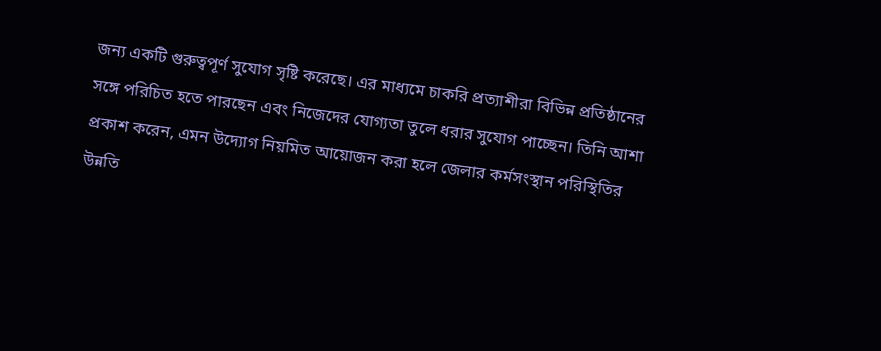জন্য একটি গুরুত্বপূর্ণ সুযোগ সৃষ্টি করেছে। এর মাধ্যমে চাকরি প্রত্যাশীরা বিভিন্ন প্রতিষ্ঠানের সঙ্গে পরিচিত হতে পারছেন এবং নিজেদের যোগ্যতা তুলে ধরার সুযোগ পাচ্ছেন। তিনি আশা প্রকাশ করেন, এমন উদ্যোগ নিয়মিত আয়োজন করা হলে জেলার কর্মসংস্থান পরিস্থিতির উন্নতি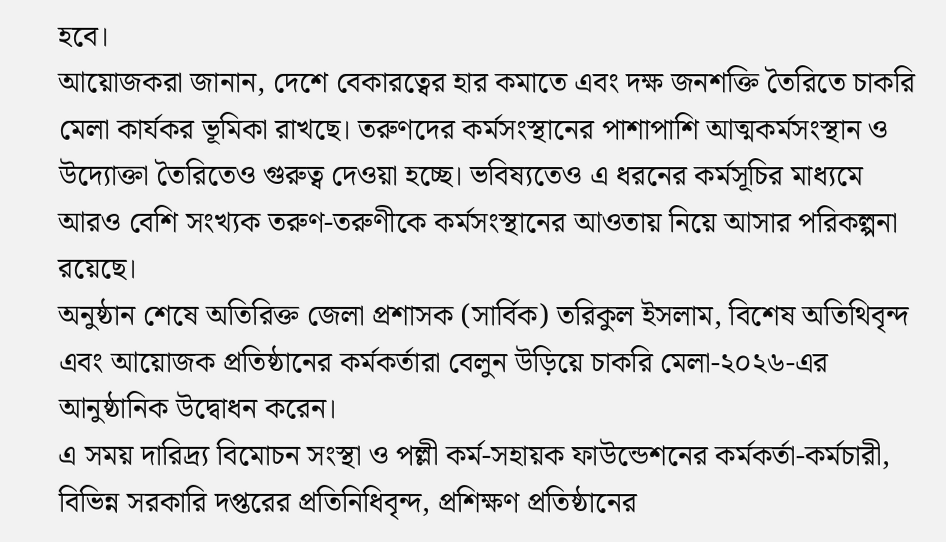হবে।
আয়োজকরা জানান, দেশে বেকারত্বের হার কমাতে এবং দক্ষ জনশক্তি তৈরিতে চাকরি মেলা কার্যকর ভূমিকা রাখছে। তরুণদের কর্মসংস্থানের পাশাপাশি আত্মকর্মসংস্থান ও উদ্যোক্তা তৈরিতেও গুরুত্ব দেওয়া হচ্ছে। ভবিষ্যতেও এ ধরনের কর্মসূচির মাধ্যমে আরও বেশি সংখ্যক তরুণ-তরুণীকে কর্মসংস্থানের আওতায় নিয়ে আসার পরিকল্পনা রয়েছে।
অনুষ্ঠান শেষে অতিরিক্ত জেলা প্রশাসক (সার্বিক) তরিকুল ইসলাম, বিশেষ অতিথিবৃন্দ এবং আয়োজক প্রতিষ্ঠানের কর্মকর্তারা বেলুন উড়িয়ে চাকরি মেলা-২০২৬-এর আনুষ্ঠানিক উদ্বোধন করেন।
এ সময় দারিদ্র্য বিমোচন সংস্থা ও পল্লী কর্ম-সহায়ক ফাউন্ডেশনের কর্মকর্তা-কর্মচারী, বিভিন্ন সরকারি দপ্তরের প্রতিনিধিবৃন্দ, প্রশিক্ষণ প্রতিষ্ঠানের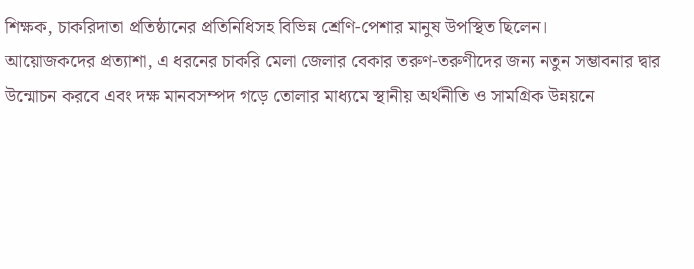শিক্ষক, চাকরিদাতা প্রতিষ্ঠানের প্রতিনিধিসহ বিভিন্ন শ্রেণি-পেশার মানুষ উপস্থিত ছিলেন।
আয়োজকদের প্রত্যাশা, এ ধরনের চাকরি মেলা জেলার বেকার তরুণ-তরুণীদের জন্য নতুন সম্ভাবনার দ্বার উন্মোচন করবে এবং দক্ষ মানবসম্পদ গড়ে তোলার মাধ্যমে স্থানীয় অর্থনীতি ও সামগ্রিক উন্নয়নে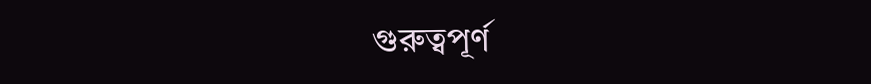গুরুত্বপূর্ণ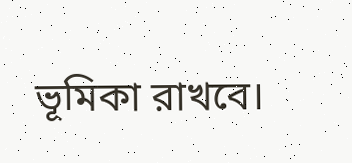ভূমিকা রাখবে।